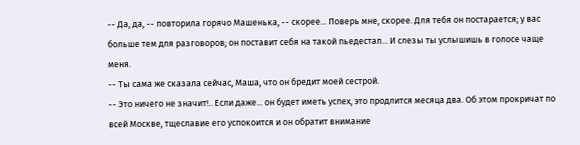-- Да, да, -- повторила горячо Машенька, -- скорее... Поверь мне, скорее. Для тебя он постарается; у вас больше тем для разговоров; он поставит себя на такой пьедестал... И слезы ты услышишь в голосе чаще меня.
-- Ты сама же сказала сейчас, Маша, что он бредит моей сестрой.
-- Это ничего не значит!.. Если даже... он будет иметь успех, это продлится месяца два. Об этом прокричат по всей Москве, тщеславие его успокоится и он обратит внимание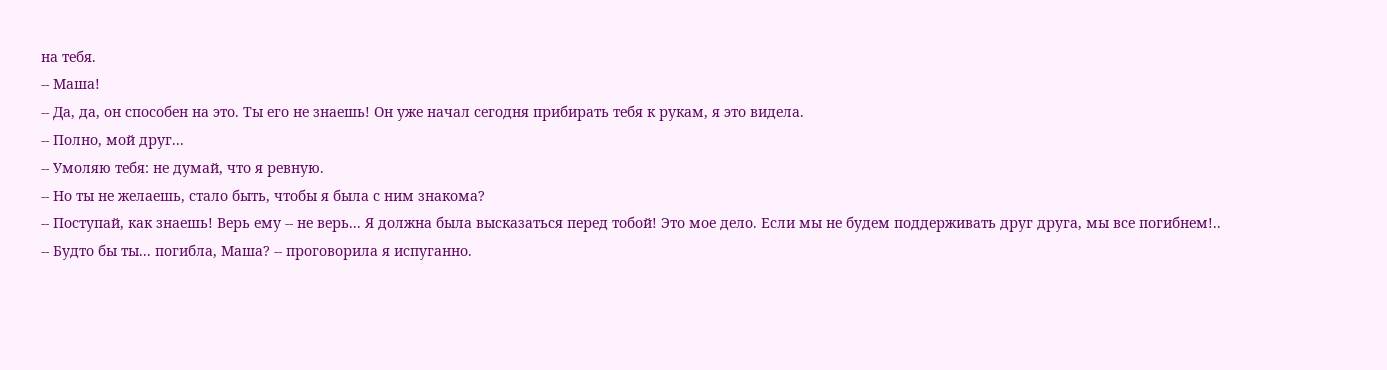на тебя.
-- Маша!
-- Да, да, он способен на это. Ты его не знаешь! Он уже начал сегодня прибирать тебя к рукам, я это видела.
-- Полно, мой друг...
-- Умоляю тебя: не думай, что я ревную.
-- Но ты не желаешь, стало быть, чтобы я была с ним знакома?
-- Поступай, как знаешь! Верь ему -- не верь... Я должна была высказаться перед тобой! Это мое дело. Если мы не будем поддерживать друг друга, мы все погибнем!..
-- Будто бы ты... погибла, Маша? -- проговорила я испуганно.